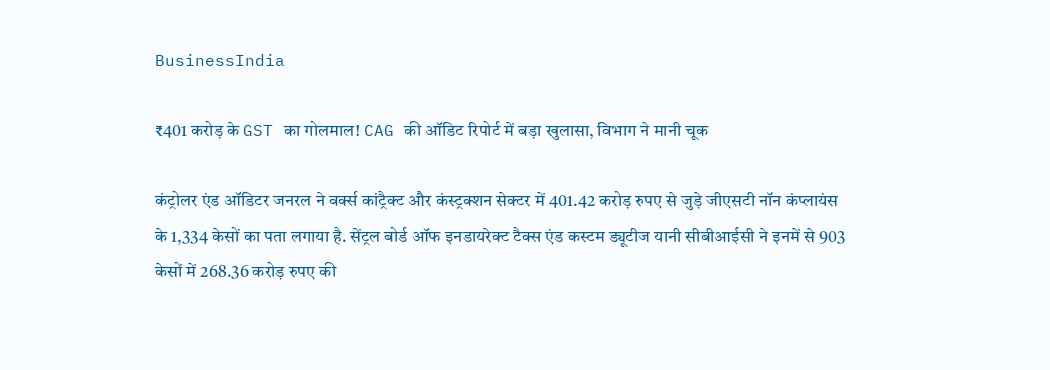BusinessIndia

₹401 करोड़ के GST का गोलमाल! CAG की ऑडिट रिपोर्ट में बड़ा खुलासा, विभाग ने मानी चूक

कंट्रोलर एंड ऑडिटर जनरल ने वर्क्स कांट्रैक्ट और कंस्ट्रक्शन सेक्टर में 401.42 करोड़ रुपए से जुड़े जीएसटी नॉन कंप्लायंस के 1,334 केसों का पता लगाया है. सेंट्रल बोर्ड ऑफ इनडायरेक्ट टैक्स एंड कस्टम ड्यूटीज यानी सीबीआईसी ने इनमें से 903 केसों में 268.36 करोड़ रुपए की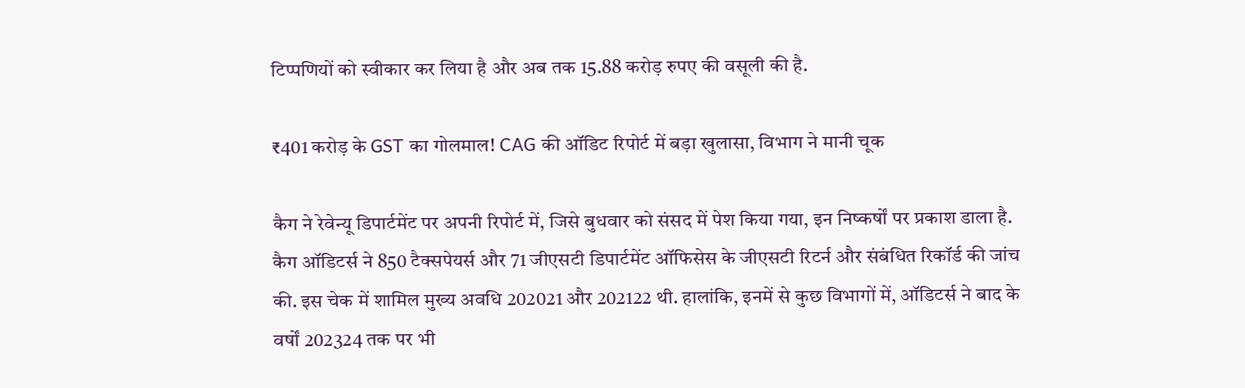टिप्पणियों को स्वीकार कर लिया है और अब तक 15.88 करोड़ रुपए की वसूली की है.

₹401 करोड़ के GST का गोलमाल! CAG की ऑडिट रिपोर्ट में बड़ा खुलासा, विभाग ने मानी चूक

कैग ने रेवेन्यू डिपार्टमेंट पर अपनी रिपोर्ट में, जिसे बुधवार को संसद में पेश किया गया, इन निष्कर्षों पर प्रकाश डाला है. कैग ऑडिटर्स ने 850 टैक्सपेयर्स और 71 जीएसटी डिपार्टमेंट ऑफिसेस के जीएसटी रिटर्न और संबंधित रिकॉर्ड की जांच की. इस चेक में शामिल मुख्य अवधि 202021 और 202122 थी. हालांकि, इनमें से कुछ विभागों में, ऑडिटर्स ने बाद के वर्षों 202324 तक पर भी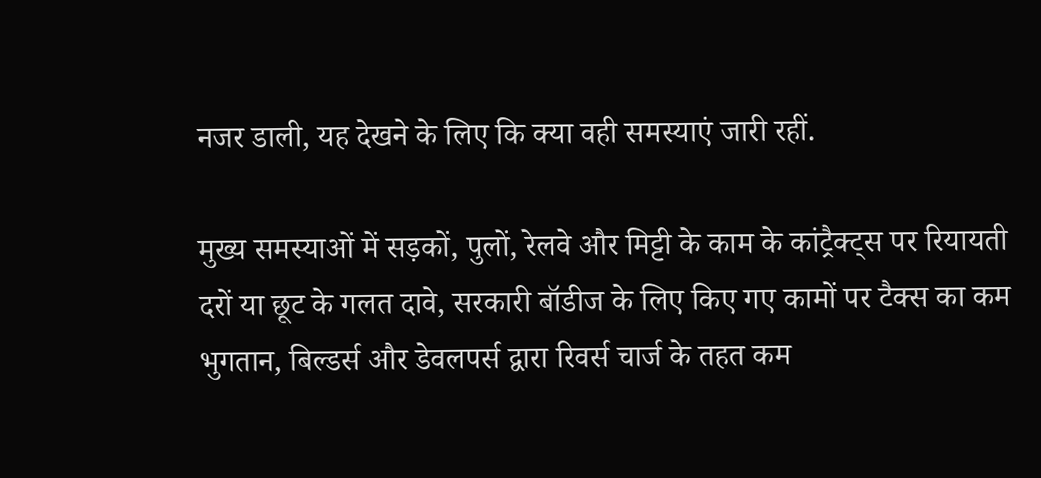नजर डाली, यह देखने के लिए कि क्या वही समस्याएं जारी रहीं.

मुख्य समस्याओं में सड़कों, पुलों, रेलवे और मिट्टी के काम के कांट्रैक्ट्स पर रियायती दरों या छूट के गलत दावे, सरकारी बॉडीज के लिए किए गए कामों पर टैक्स का कम भुगतान, बिल्डर्स और डेवलपर्स द्वारा रिवर्स चार्ज के तहत कम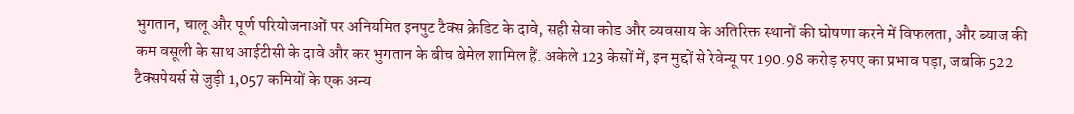भुगतान, चालू और पूर्ण परियोजनाओं पर अनियमित इनपुट टैक्स क्रेडिट के दावे, सही सेवा कोड और व्यवसाय के अतिरिक्त स्थानों की घोषणा करने में विफलता, और ब्याज की कम वसूली के साथ आईटीसी के दावे और कर भुगतान के बीच बेमेल शामिल हैं. अकेले 123 केसों में, इन मुद्दों से रेवेन्यू पर 190.98 करोड़ रुपए का प्रभाव पड़ा, जबकि 522 टैक्सपेयर्स से जुड़ी 1,057 कमियों के एक अन्य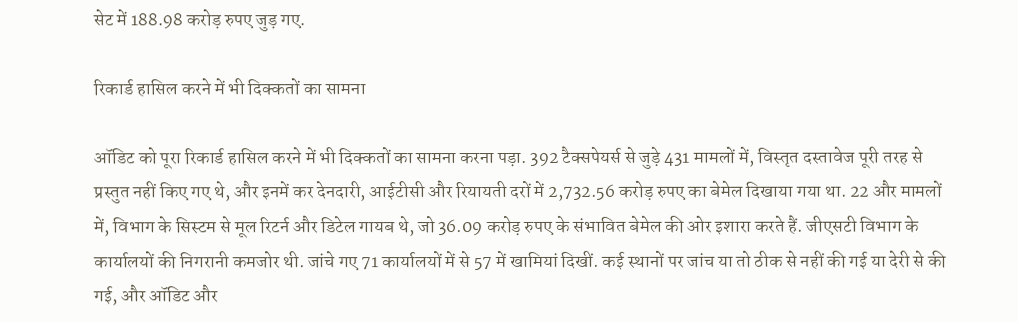सेट में 188.98 करोड़ रुपए जुड़ गए.

रिकार्ड हासिल करने में भी दिक्कतों का सामना

ऑडिट को पूरा रिकार्ड हासिल करने में भी दिक्कतों का सामना करना पड़ा. 392 टैक्सपेयर्स से जुड़े 431 मामलों में, विस्तृत दस्तावेज पूरी तरह से प्रस्तुत नहीं किए गए थे, और इनमें कर देनदारी, आईटीसी और रियायती दरों में 2,732.56 करोड़ रुपए का बेमेल दिखाया गया था. 22 और मामलों में, विभाग के सिस्टम से मूल रिटर्न और डिटेल गायब थे, जो 36.09 करोड़ रुपए के संभावित बेमेल की ओर इशारा करते हैं. जीएसटी विभाग के कार्यालयों की निगरानी कमजोर थी. जांचे गए 71 कार्यालयों में से 57 में खामियां दिखीं. कई स्थानों पर जांच या तो ठीक से नहीं की गई या देरी से की गई, और ऑडिट और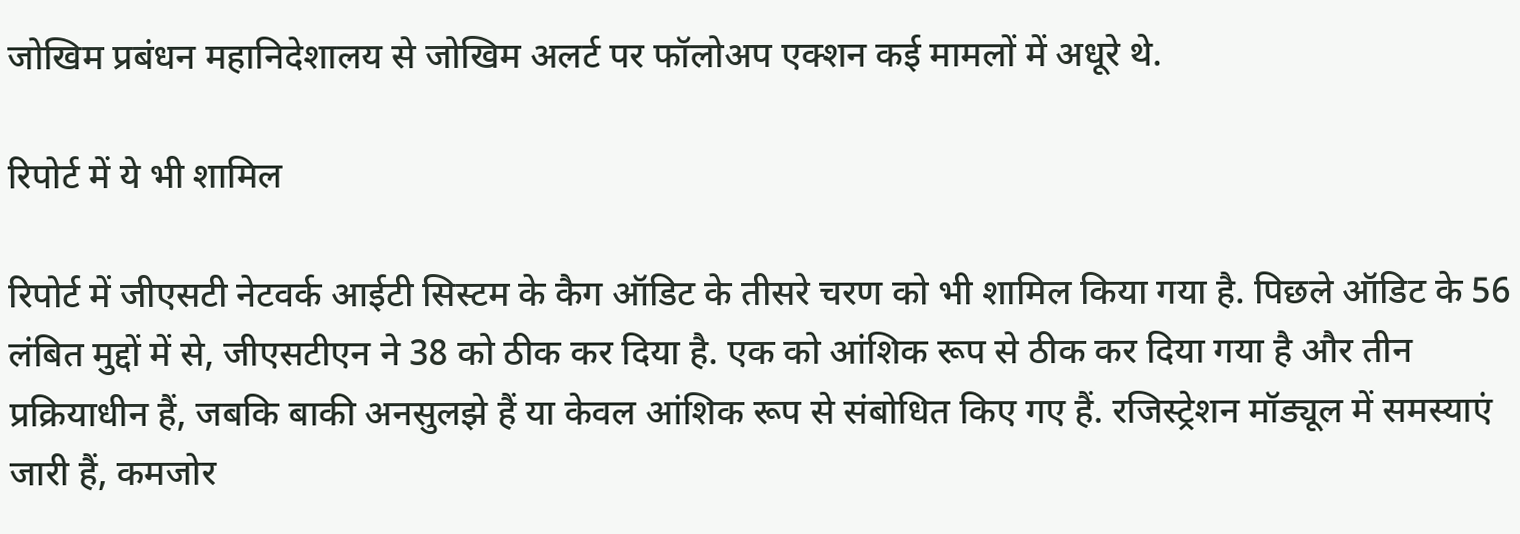जोखिम प्रबंधन महानिदेशालय से जोखिम अलर्ट पर फॉलोअप एक्शन कई मामलों में अधूरे थे.

रिपोर्ट में ये भी शामिल

रिपोर्ट में जीएसटी नेटवर्क आईटी सिस्टम के कैग ऑडिट के तीसरे चरण को भी शामिल किया गया है. पिछले ऑडिट के 56 लंबित मुद्दों में से, जीएसटीएन ने 38 को ठीक कर दिया है. एक को आंशिक रूप से ठीक कर दिया गया है और तीन प्रक्रियाधीन हैं, जबकि बाकी अनसुलझे हैं या केवल आंशिक रूप से संबोधित किए गए हैं. रजिस्ट्रेशन मॉड्यूल में समस्याएं जारी हैं, कमजोर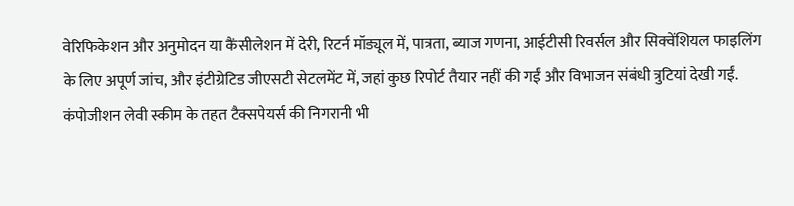वेरिफिकेशन और अनुमोदन या कैंसीलेशन में देरी, रिटर्न मॉड्यूल में, पात्रता, ब्याज गणना, आईटीसी रिवर्सल और सिक्वेंशियल फाइलिंग के लिए अपूर्ण जांच, और इंटीग्रेटिड जीएसटी सेटलमेंट में, जहां कुछ रिपोर्ट तैयार नहीं की गईं और विभाजन संबंधी त्रुटियां देखी गईं. कंपोजीशन लेवी स्कीम के तहत टैक्सपेयर्स की निगरानी भी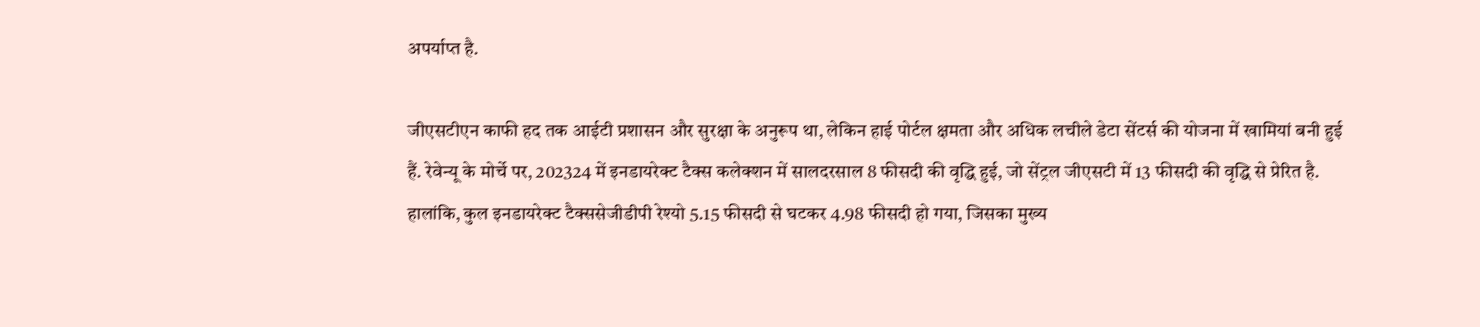अपर्याप्त है.

जीएसटीएन काफी हद तक आईटी प्रशासन और सुरक्षा के अनुरूप था, लेकिन हाई पोर्टल क्षमता और अधिक लचीले डेटा सेंटर्स की योजना में खामियां बनी हुई हैं. रेवेन्यू के मोर्चे पर, 202324 में इनडायरेक्ट टैक्स कलेक्शन में सालदरसाल 8 फीसदी की वृद्धि हुई, जो सेंट्रल जीएसटी में 13 फीसदी की वृद्धि से प्रेरित है. हालांकि, कुल इनडायरेक्ट टैक्ससेजीडीपी रेश्यो 5.15 फीसदी से घटकर 4.98 फीसदी हो गया, जिसका मुख्य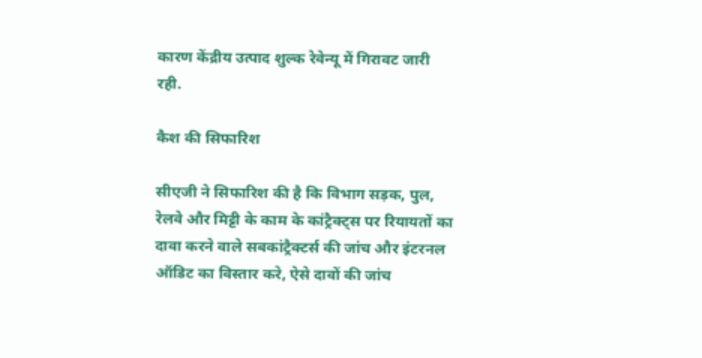कारण केंद्रीय उत्पाद शुल्क रेवेन्यू में गिरावट जारी रही.

कैश की सिफारिश

सीएजी ने सिफारिश की है कि विभाग सड़क, पुल, रेलवे और मिट्टी के काम के कांट्रैक्ट्स पर रियायतों का दावा करने वाले सबकांट्रैक्टर्स की जांच और इंटरनल ऑडिट का विस्तार करे, ऐसे दावों की जांच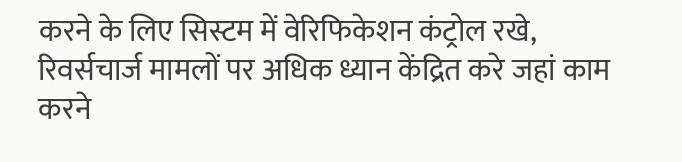करने के लिए सिस्टम में वेरिफिकेशन कंट्रोल रखे, रिवर्सचार्ज मामलों पर अधिक ध्यान केंद्रित करे जहां काम करने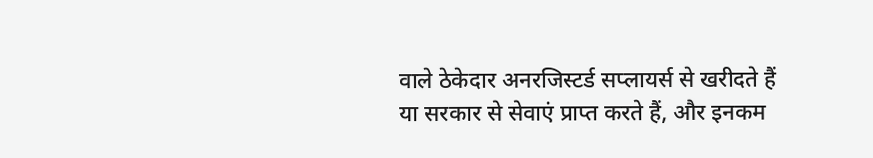वाले ठेकेदार अनरजिस्टर्ड सप्लायर्स से खरीदते हैं या सरकार से सेवाएं प्राप्त करते हैं, और इनकम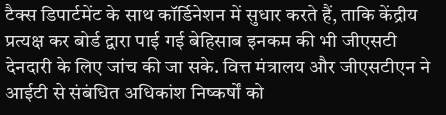टैक्स डिपार्टमेंट के साथ कॉर्डिनेशन में सुधार करते हैं, ताकि केंद्रीय प्रत्यक्ष कर बोर्ड द्वारा पाई गई बेहिसाब इनकम की भी जीएसटी देनदारी के लिए जांच की जा सके. वित्त मंत्रालय और जीएसटीएन ने आईटी से संबंधित अधिकांश निष्कर्षों को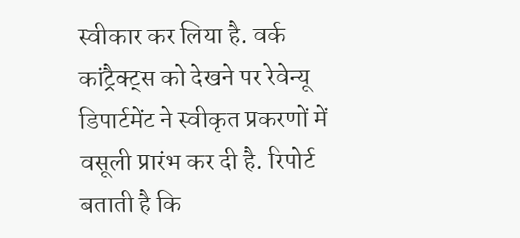स्वीकार कर लिया है. वर्क कांट्रैक्ट्स को देखने पर रेवेन्यू डिपार्टमेंट ने स्वीकृत प्रकरणों में वसूली प्रारंभ कर दी है. रिपोर्ट बताती है कि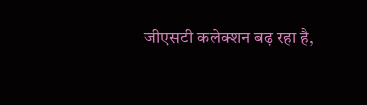जीएसटी कलेक्शन बढ़ रहा है,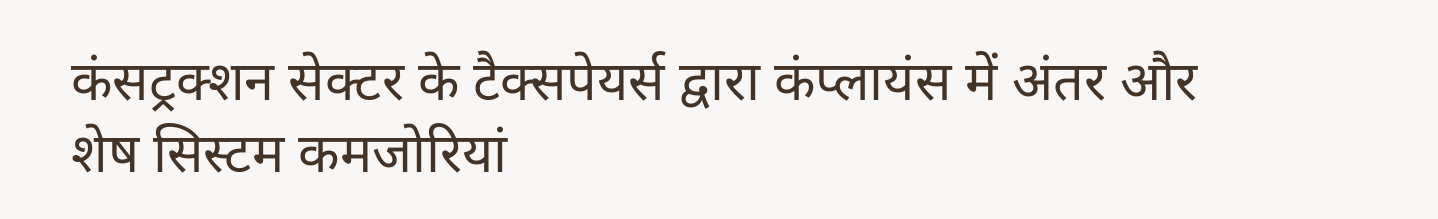कंसट्रक्शन सेक्टर के टैक्सपेयर्स द्वारा कंप्लायंस में अंतर और शेष सिस्टम कमजोरियां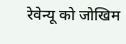रेवेन्यू को जोखिम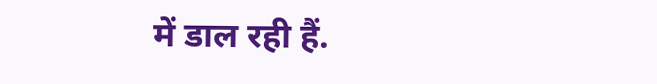में डाल रही हैं.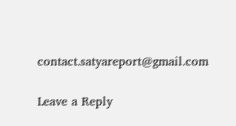contact.satyareport@gmail.com

Leave a Reply